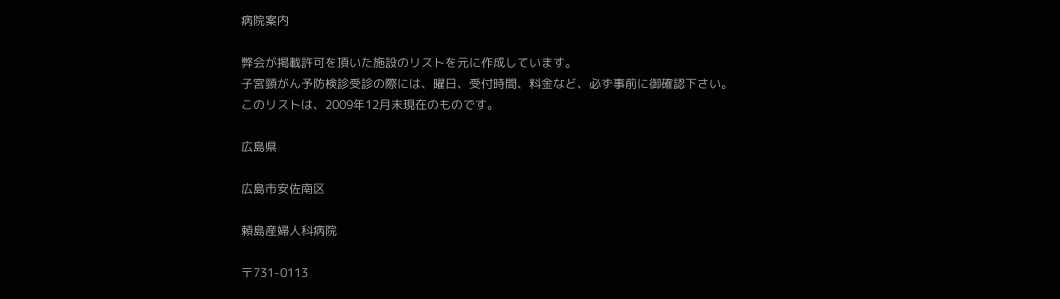病院案内

弊会が掲載許可を頂いた施設のリストを元に作成しています。
子宮頸がん予防検診受診の際には、曜日、受付時間、料金など、必ず事前に御確認下さい。
このリストは、2009年12月末現在のものです。

広島県

広島市安佐南区

頼島産婦人科病院

〒731-0113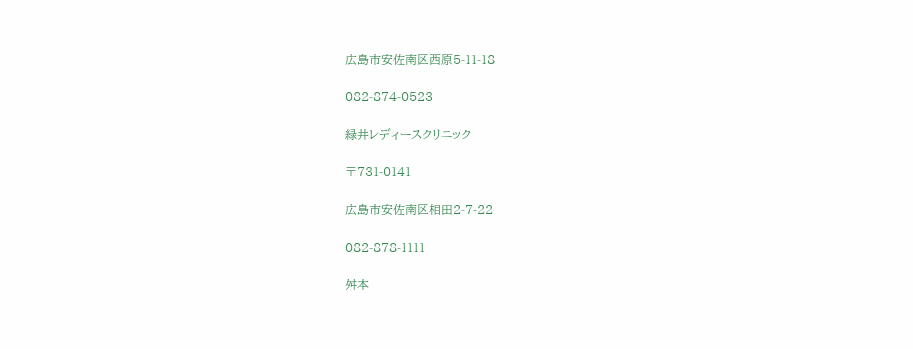広島市安佐南区西原5-11-18

082-874-0523

緑井レディースクリニック

〒731-0141

広島市安佐南区相田2-7-22

082-878-1111

舛本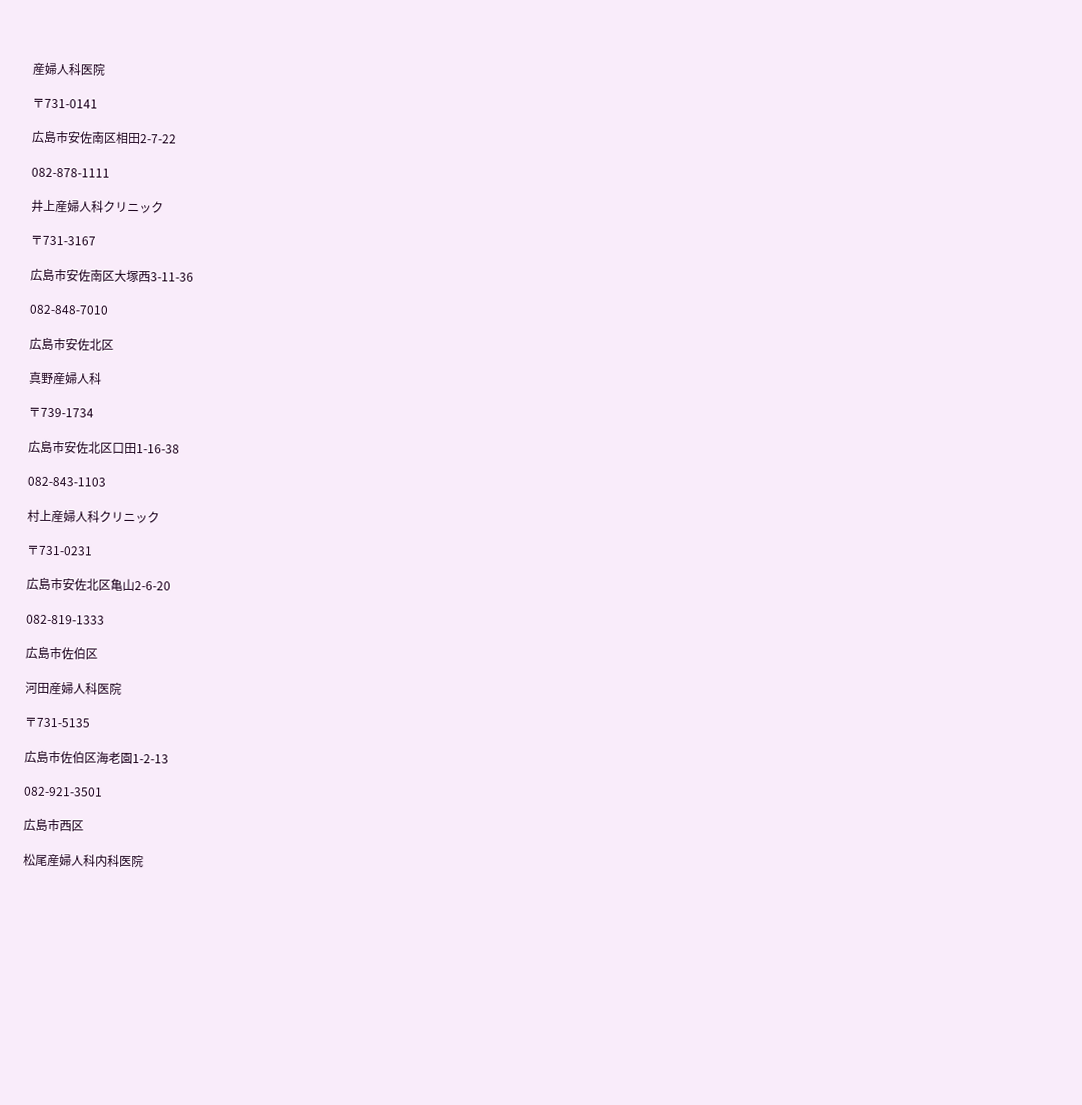産婦人科医院

〒731-0141

広島市安佐南区相田2-7-22

082-878-1111

井上産婦人科クリニック

〒731-3167

広島市安佐南区大塚西3-11-36

082-848-7010

広島市安佐北区

真野産婦人科

〒739-1734

広島市安佐北区口田1-16-38

082-843-1103

村上産婦人科クリニック

〒731-0231

広島市安佐北区亀山2-6-20

082-819-1333

広島市佐伯区

河田産婦人科医院

〒731-5135

広島市佐伯区海老園1-2-13

082-921-3501

広島市西区

松尾産婦人科内科医院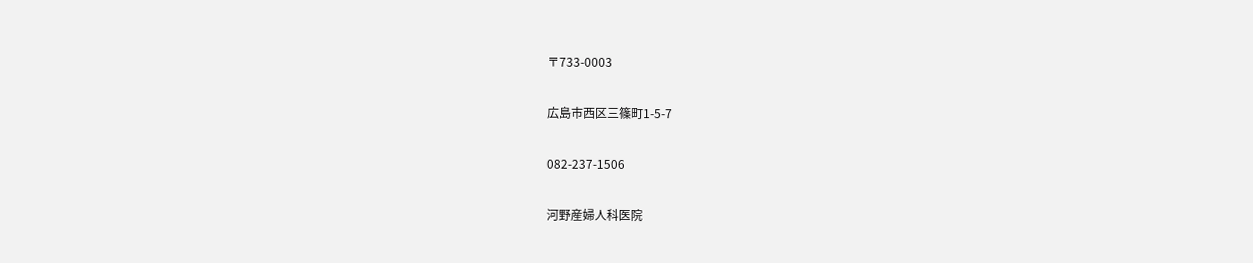〒733-0003

広島市西区三篠町1-5-7

082-237-1506

河野産婦人科医院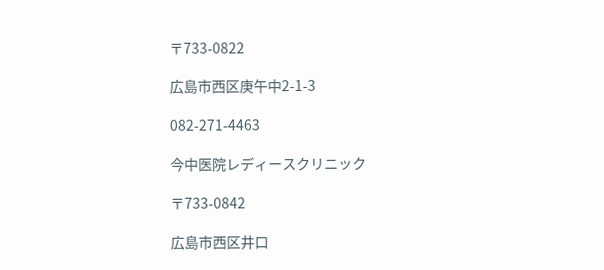〒733-0822

広島市西区庚午中2-1-3

082-271-4463

今中医院レディースクリニック

〒733-0842

広島市西区井口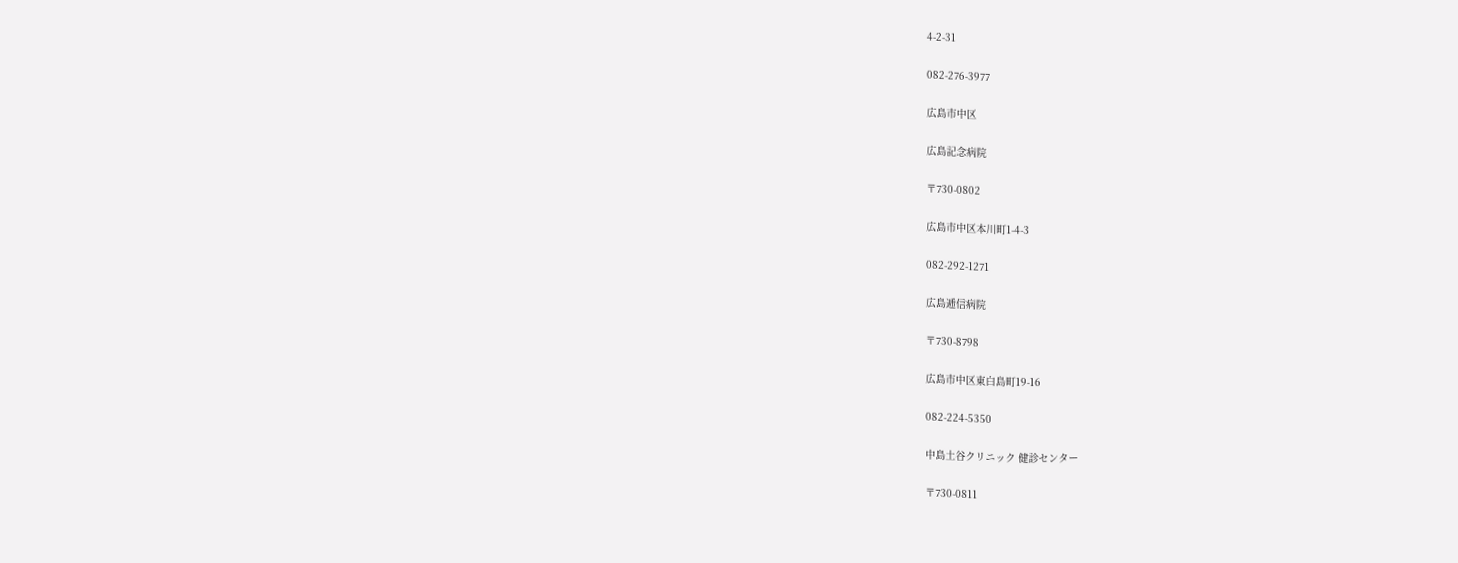4-2-31

082-276-3977

広島市中区

広島記念病院

〒730-0802

広島市中区本川町1-4-3

082-292-1271

広島逓信病院

〒730-8798

広島市中区東白島町19-16

082-224-5350

中島土谷クリニック 健診センター

〒730-0811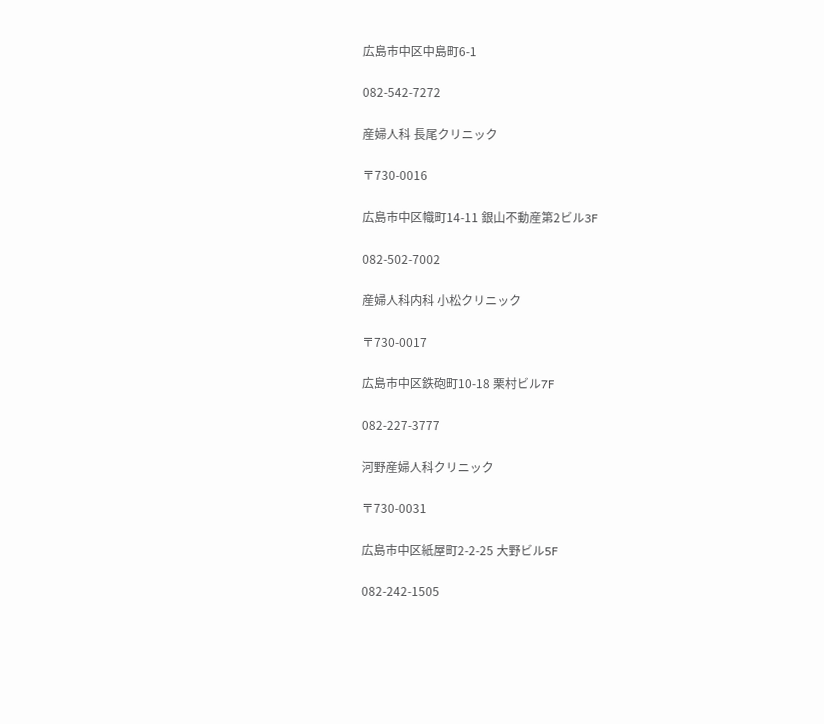広島市中区中島町6-1

082-542-7272

産婦人科 長尾クリニック

〒730-0016

広島市中区幟町14-11 銀山不動産第2ビル3F

082-502-7002

産婦人科内科 小松クリニック

〒730-0017

広島市中区鉄砲町10-18 栗村ビル7F

082-227-3777

河野産婦人科クリニック

〒730-0031

広島市中区紙屋町2-2-25 大野ビル5F

082-242-1505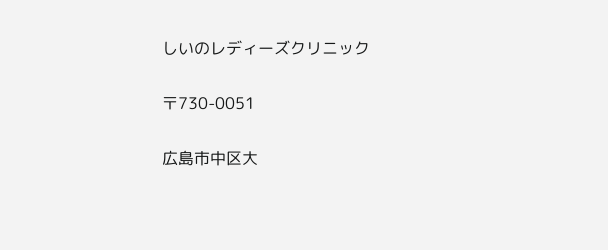しいのレディーズクリニック

〒730-0051

広島市中区大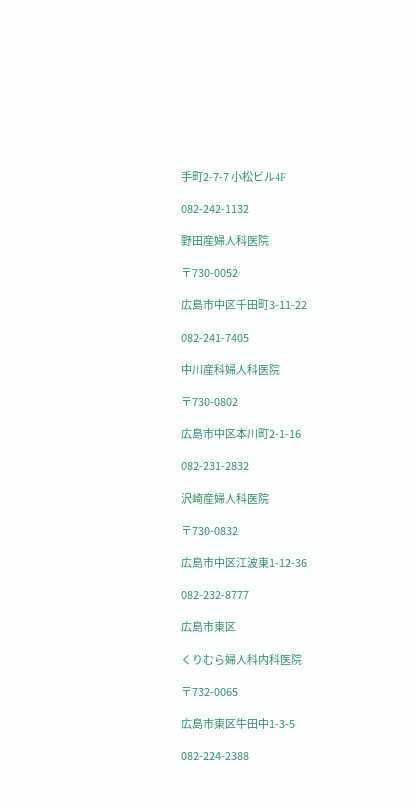手町2-7-7 小松ビル4F

082-242-1132

野田産婦人科医院

〒730-0052

広島市中区千田町3-11-22

082-241-7405

中川産科婦人科医院

〒730-0802

広島市中区本川町2-1-16

082-231-2832

沢崎産婦人科医院

〒730-0832

広島市中区江波東1-12-36

082-232-8777

広島市東区

くりむら婦人科内科医院

〒732-0065

広島市東区牛田中1-3-5

082-224-2388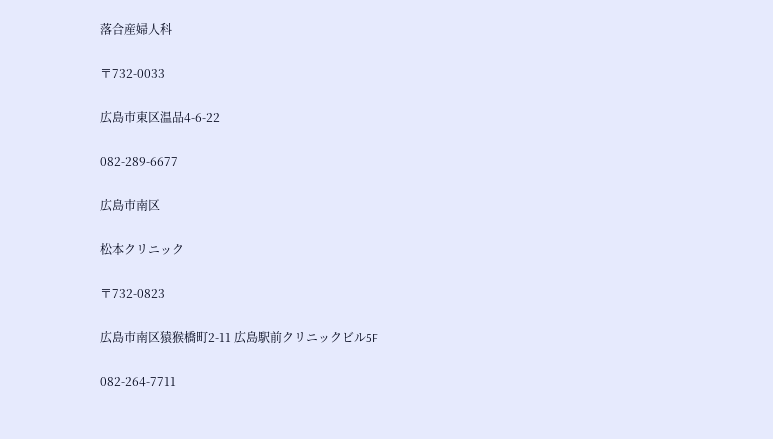落合産婦人科

〒732-0033

広島市東区温品4-6-22

082-289-6677

広島市南区

松本クリニック

〒732-0823

広島市南区猿猴橋町2-11 広島駅前クリニックビル5F

082-264-7711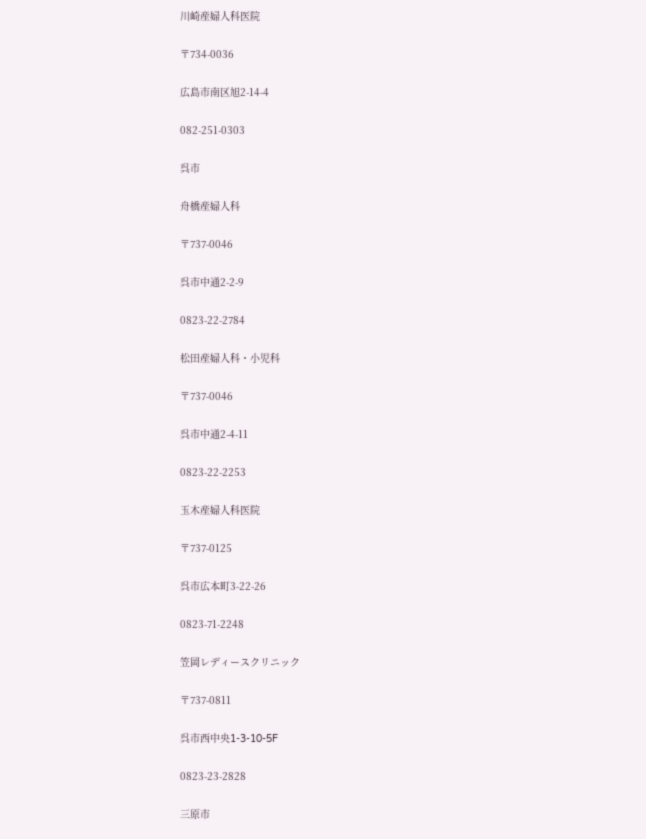川崎産婦人科医院

〒734-0036

広島市南区旭2-14-4

082-251-0303

呉市

舟橋産婦人科

〒737-0046

呉市中通2-2-9

0823-22-2784

松田産婦人科・小児科

〒737-0046

呉市中通2-4-11

0823-22-2253

玉木産婦人科医院

〒737-0125

呉市広本町3-22-26

0823-71-2248

笠岡レディースクリニック

〒737-0811

呉市西中央1-3-10-5F

0823-23-2828

三原市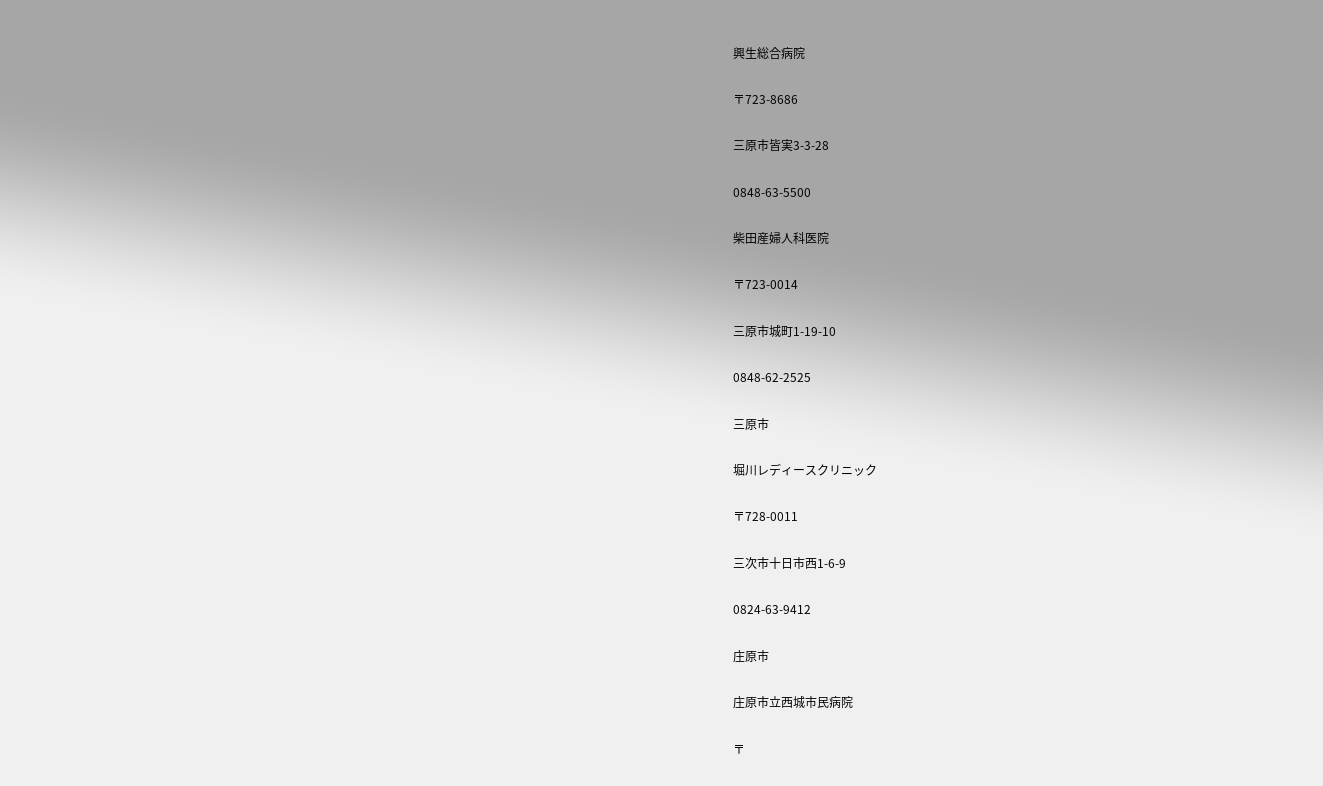興生総合病院

〒723-8686

三原市皆実3-3-28

0848-63-5500

柴田産婦人科医院

〒723-0014

三原市城町1-19-10

0848-62-2525

三原市

堀川レディースクリニック

〒728-0011

三次市十日市西1-6-9

0824-63-9412

庄原市

庄原市立西城市民病院

〒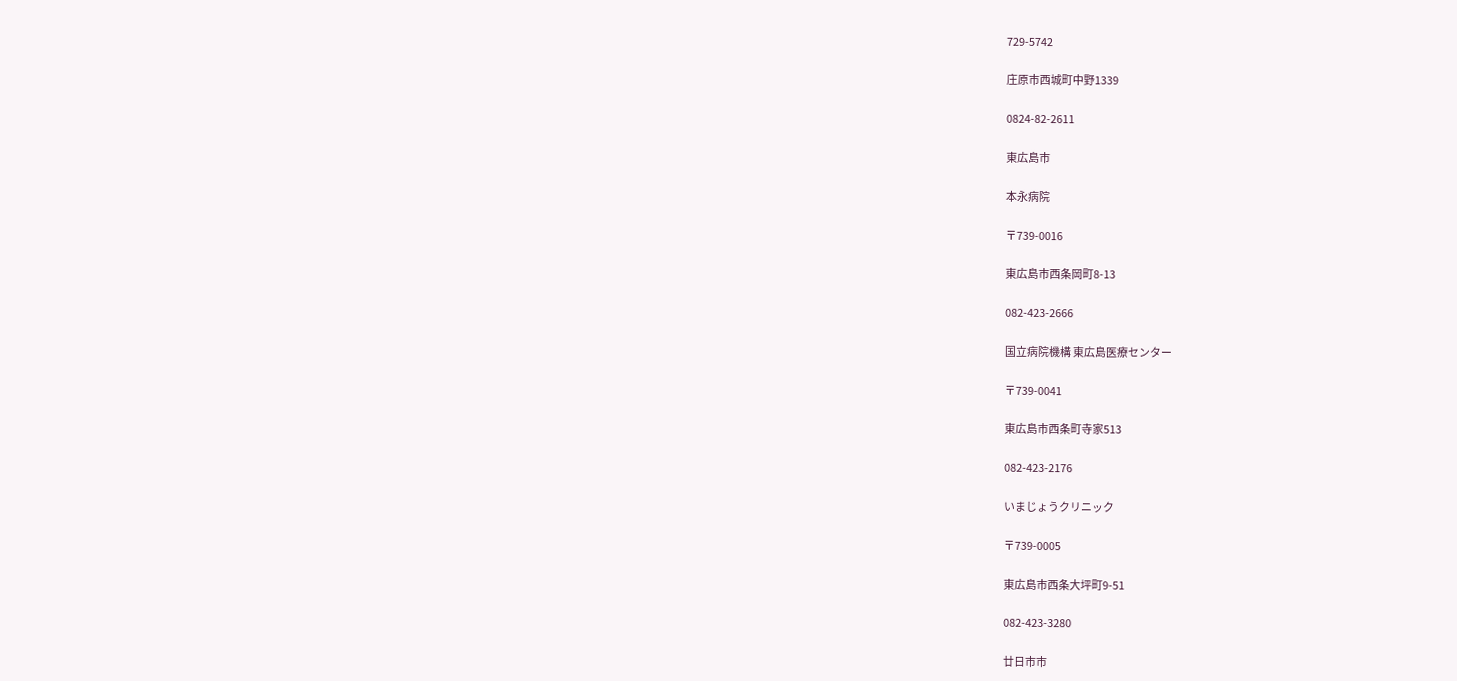729-5742

庄原市西城町中野1339

0824-82-2611

東広島市

本永病院

〒739-0016

東広島市西条岡町8-13

082-423-2666

国立病院機構 東広島医療センター

〒739-0041

東広島市西条町寺家513

082-423-2176

いまじょうクリニック

〒739-0005

東広島市西条大坪町9-51

082-423-3280

廿日市市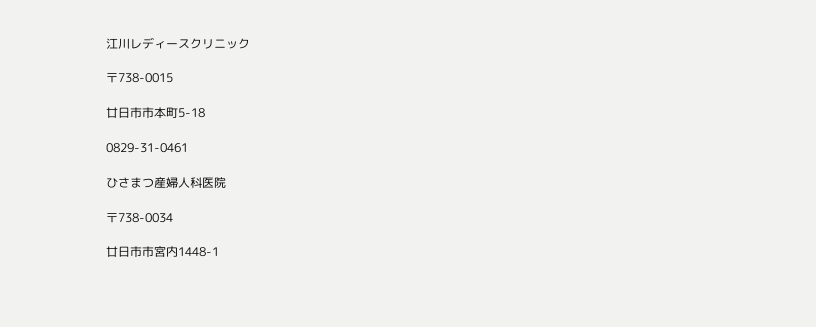江川レディースクリニック

〒738-0015

廿日市市本町5-18

0829-31-0461

ひさまつ産婦人科医院

〒738-0034

廿日市市宮内1448-1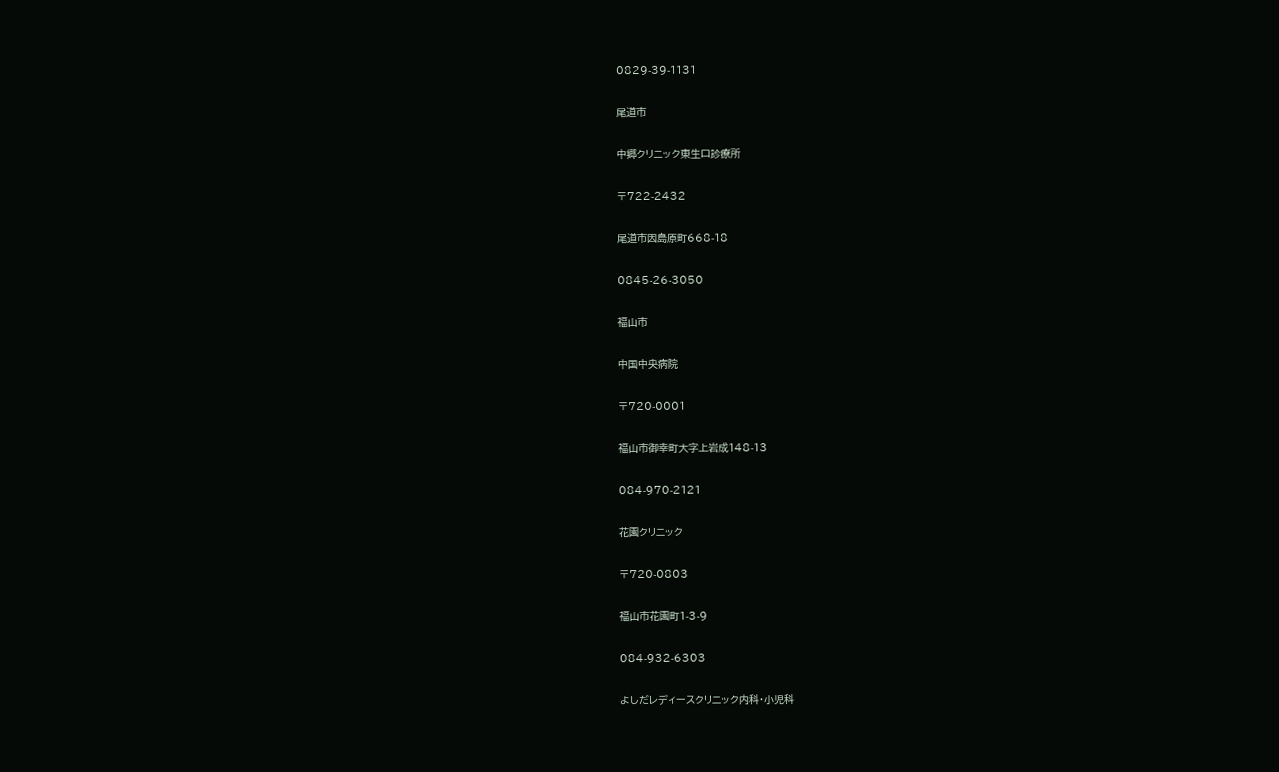0829-39-1131

尾道市

中郷クリニック東生口診療所

〒722-2432

尾道市因島原町668-18

0845-26-3050

福山市

中国中央病院

〒720-0001

福山市御幸町大字上岩成148-13

084-970-2121

花園クリニック

〒720-0803

福山市花園町1-3-9

084-932-6303

よしだレディースクリニック内科・小児科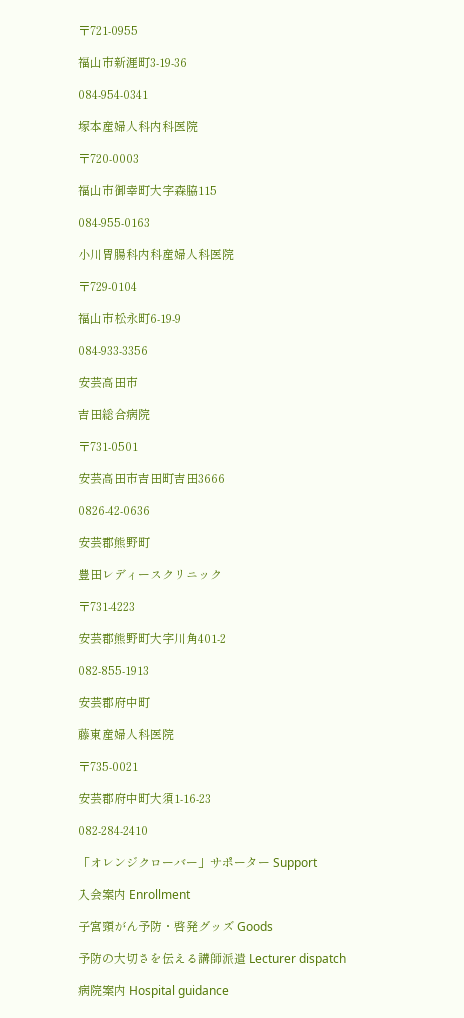〒721-0955

福山市新涯町3-19-36

084-954-0341

塚本産婦人科内科医院

〒720-0003

福山市御幸町大字森脇115

084-955-0163

小川胃腸科内科産婦人科医院

〒729-0104

福山市松永町6-19-9

084-933-3356

安芸高田市

吉田総合病院

〒731-0501

安芸高田市吉田町吉田3666

0826-42-0636

安芸郡熊野町

豊田レディースクリニック

〒731-4223

安芸郡熊野町大字川角401-2

082-855-1913

安芸郡府中町

藤東産婦人科医院

〒735-0021

安芸郡府中町大須1-16-23

082-284-2410

「オレンジクローバー」サポーター Support

入会案内 Enrollment

子宮頸がん予防・啓発グッズ Goods

予防の大切さを伝える講師派遣 Lecturer dispatch

病院案内 Hospital guidance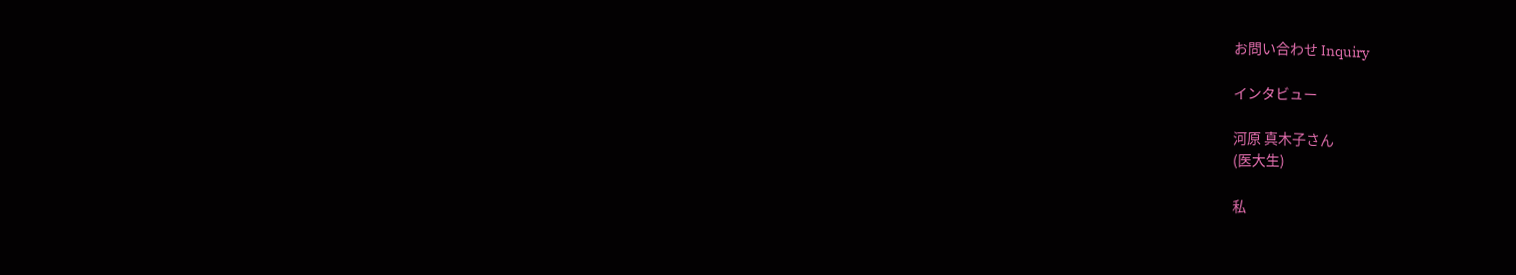お問い合わせ Inquiry

インタビュー

河原 真木子さん
(医大生)

私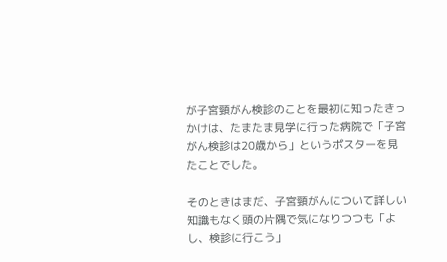が子宮頸がん検診のことを最初に知ったきっかけは、たまたま見学に行った病院で「子宮がん検診は20歳から」というポスターを見たことでした。

そのときはまだ、子宮頸がんについて詳しい知識もなく頭の片隅で気になりつつも「よし、検診に行こう」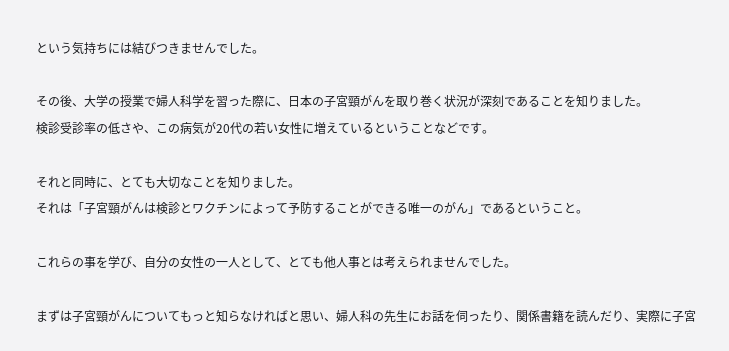という気持ちには結びつきませんでした。

その後、大学の授業で婦人科学を習った際に、日本の子宮頸がんを取り巻く状況が深刻であることを知りました。
検診受診率の低さや、この病気が20代の若い女性に増えているということなどです。

それと同時に、とても大切なことを知りました。
それは「子宮頸がんは検診とワクチンによって予防することができる唯一のがん」であるということ。

これらの事を学び、自分の女性の一人として、とても他人事とは考えられませんでした。

まずは子宮頸がんについてもっと知らなければと思い、婦人科の先生にお話を伺ったり、関係書籍を読んだり、実際に子宮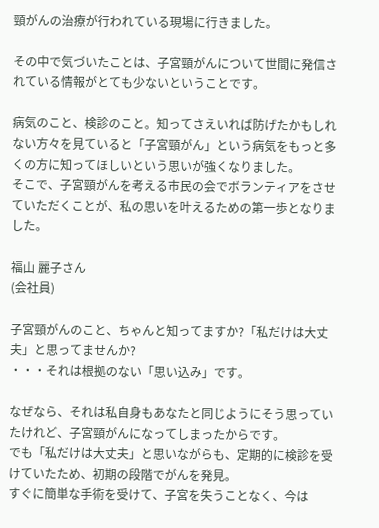頸がんの治療が行われている現場に行きました。

その中で気づいたことは、子宮頸がんについて世間に発信されている情報がとても少ないということです。

病気のこと、検診のこと。知ってさえいれば防げたかもしれない方々を見ていると「子宮頸がん」という病気をもっと多くの方に知ってほしいという思いが強くなりました。
そこで、子宮頸がんを考える市民の会でボランティアをさせていただくことが、私の思いを叶えるための第一歩となりました。

福山 麗子さん
(会社員)

子宮頸がんのこと、ちゃんと知ってますか?「私だけは大丈夫」と思ってませんか?
・・・それは根拠のない「思い込み」です。

なぜなら、それは私自身もあなたと同じようにそう思っていたけれど、子宮頸がんになってしまったからです。
でも「私だけは大丈夫」と思いながらも、定期的に検診を受けていたため、初期の段階でがんを発見。
すぐに簡単な手術を受けて、子宮を失うことなく、今は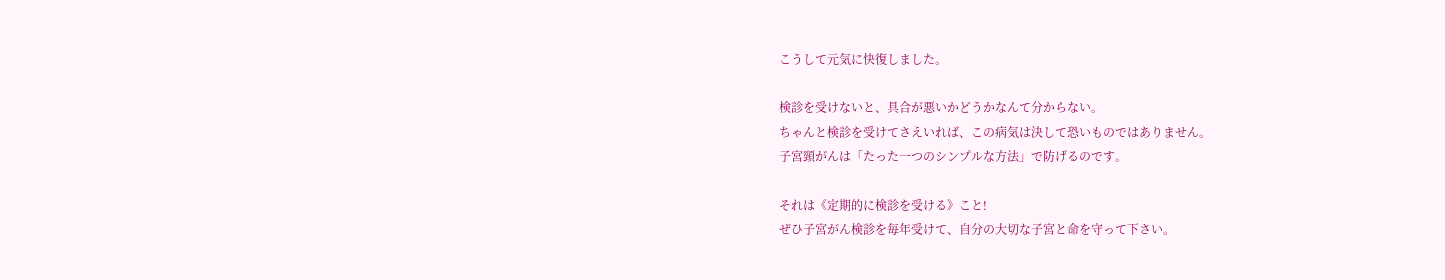こうして元気に快復しました。

検診を受けないと、具合が悪いかどうかなんて分からない。
ちゃんと検診を受けてさえいれば、この病気は決して恐いものではありません。
子宮頸がんは「たった一つのシンプルな方法」で防げるのです。

それは《定期的に検診を受ける》こと!
ぜひ子宮がん検診を毎年受けて、自分の大切な子宮と命を守って下さい。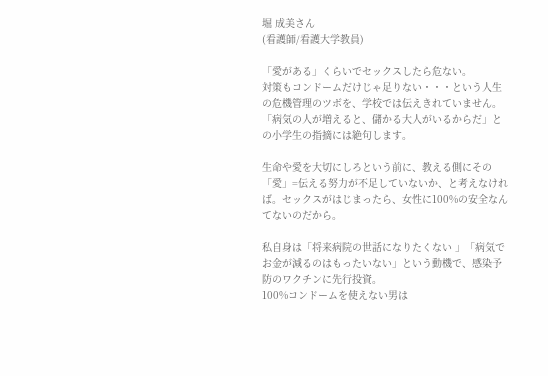堀 成美さん
(看護師/看護大学教員)

「愛がある」くらいでセックスしたら危ない。
対策もコンドームだけじゃ足りない・・・という人生の危機管理のツボを、学校では伝えきれていません。
「病気の人が増えると、儲かる大人がいるからだ」との小学生の指摘には絶句します。

生命や愛を大切にしろという前に、教える側にその「愛」=伝える努力が不足していないか、と考えなければ。セックスがはじまったら、女性に100%の安全なんてないのだから。

私自身は「将来病院の世話になりたくない 」「病気でお金が減るのはもったいない」という動機で、感染予防のワクチンに先行投資。
100%コンドームを使えない男は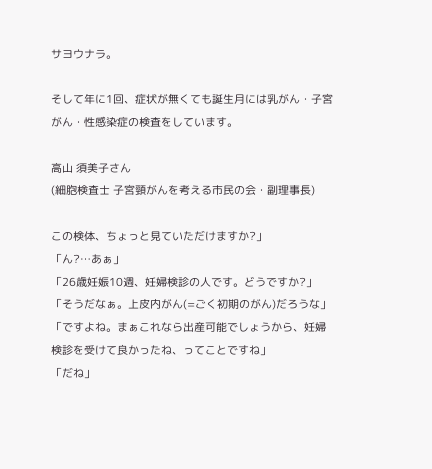サヨウナラ。

そして年に1回、症状が無くても誕生月には乳がん・子宮がん・性感染症の検査をしています。

高山 須美子さん
(細胞検査士 子宮頸がんを考える市民の会・副理事長)

この検体、ちょっと見ていただけますか?」
「ん?…あぁ」
「26歳妊娠10週、妊婦検診の人です。どうですか?」
「そうだなぁ。上皮内がん(=ごく初期のがん)だろうな」
「ですよね。まぁこれなら出産可能でしょうから、妊婦検診を受けて良かったね、ってことですね」
「だね」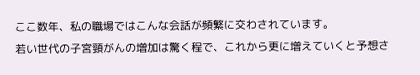ここ数年、私の職場ではこんな会話が頻繁に交わされています。
若い世代の子宮頸がんの増加は驚く程で、これから更に増えていくと予想さ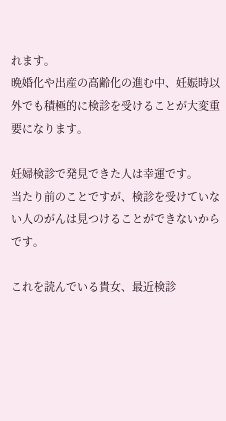れます。
晩婚化や出産の高齢化の進む中、妊娠時以外でも積極的に検診を受けることが大変重要になります。

妊婦検診で発見できた人は幸運です。
当たり前のことですが、検診を受けていない人のがんは見つけることができないからです。

これを読んでいる貴女、最近検診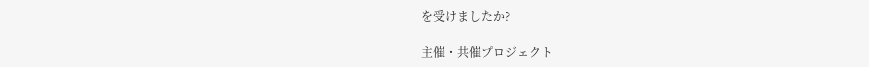を受けましたか?

主催・共催プロジェクト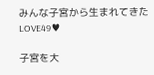みんな子宮から生まれてきた LOVE49♥

子宮を大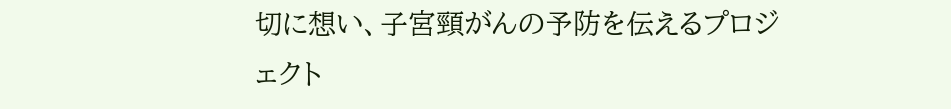切に想い、子宮頸がんの予防を伝えるプロジェクト